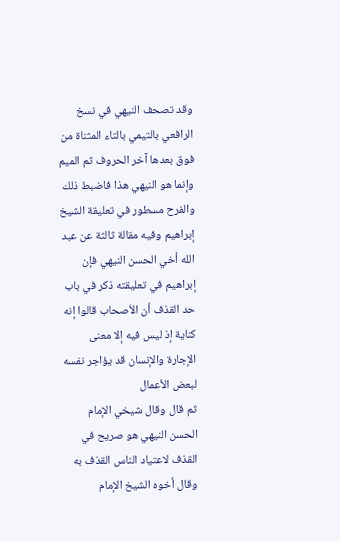وقد تصحف النيهي في نسخ الرافعي بالتيمي بالتاء المثناة من فوق بعدها آخر الحروف ثم الميم وإنما هو النيهي هذا فاضبط ذلك
والفرح مسطور في تعليقة الشيخ إبراهيم وفيه مقالة ثالثة عن عبد الله أخي الحسن النيهي فإن إبراهيم في تعليقته ذكر في باب حد القذف أن الأصحاب قالوا إنه كناية إذ ليس فيه إلا معنى الإجارة والإنسان قد يؤاجر نفسه لبعض الأعمال
ثم قال وقال شيخي الإمام الحسن النيهي هو صريح في القذف لاعتياد الناس القذف به
وقال أخوه الشيخ الإمام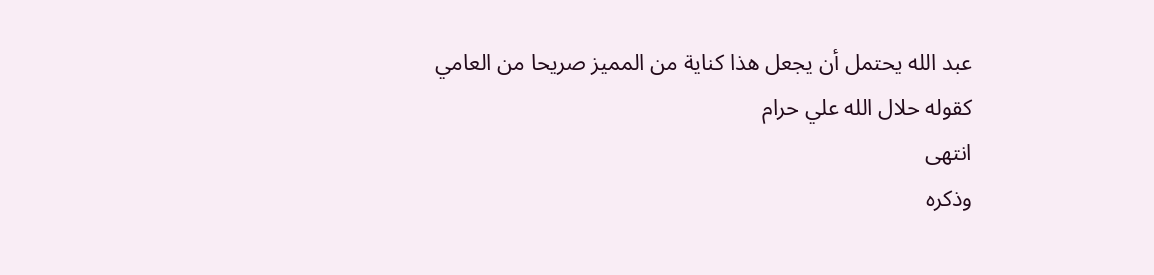عبد الله يحتمل أن يجعل هذا كناية من المميز صريحا من العامي كقوله حلال الله علي حرام
انتهى
وذكره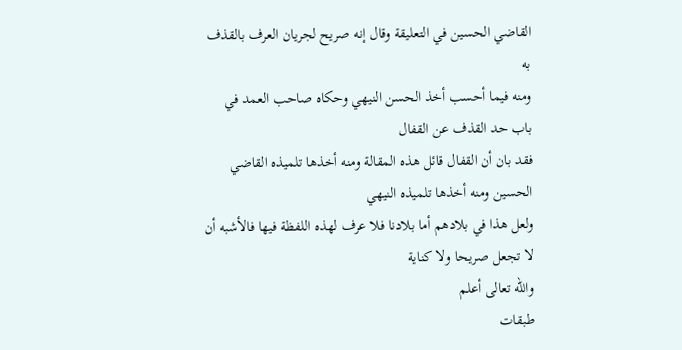القاضي الحسين في التعليقة وقال إنه صريح لجريان العرف بالقذف به
ومنه فيما أحسب أخذ الحسن النيهي وحكاه صاحب العمد في باب حد القذف عن القفال
فقد بان أن القفال قائل هذه المقالة ومنه أخذها تلميذه القاضي الحسين ومنه أخذها تلميذه النيهي
ولعل هذا في بلادهم أما بلادنا فلا عرف لهذه اللفظة فيها فالأشبه أن لا تجعل صريحا ولا كناية
والله تعالى أعلم
طبقات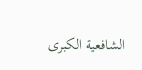الشافعية الكبرى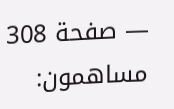— صفحة 308
مساهمون: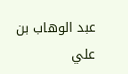عبد الوهاب بن علي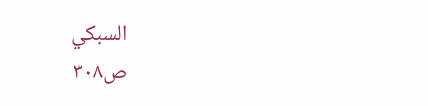السبكي
ص٣٠٨